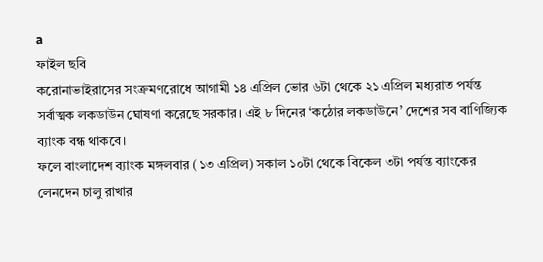a
ফাইল ছবি
করোনাভাইরাসের সংক্রমণরোধে আগামী ১৪ এপ্রিল ভোর ৬টা থেকে ২১ এপ্রিল মধ্যরাত পর্যন্ত সর্বাত্মক লকডাউন ঘোষণা করেছে সরকার। এই ৮ দিনের ‘কঠোর লকডাউনে’ দেশের সব বাণিজ্যিক ব্যাংক বন্ধ থাকবে।
ফলে বাংলাদেশ ব্যাংক মঙ্গলবার (১৩ এপ্রিল) সকাল ১০টা থেকে বিকেল ৩টা পর্যন্ত ব্যাংকের লেনদেন চালু রাখার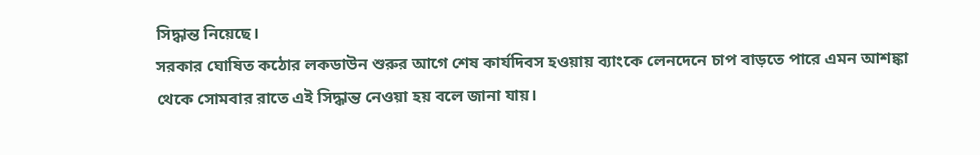সিদ্ধান্ত নিয়েছে।
সরকার ঘোষিত কঠোর লকডাউন শুরুর আগে শেষ কার্যদিবস হওয়ায় ব্যাংকে লেনদেনে চাপ বাড়তে পারে এমন আশঙ্কা থেকে সোমবার রাতে এই সিদ্ধান্ত নেওয়া হয় বলে জানা যায়।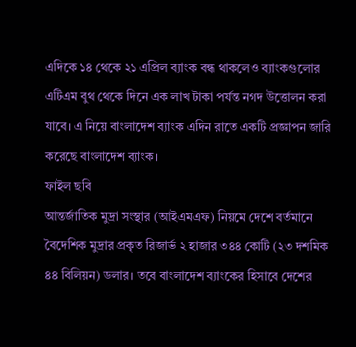এদিকে ১৪ থেকে ২১ এপ্রিল ব্যাংক বন্ধ থাকলেও ব্যাংকগুলোর এটিএম বুথ থেকে দিনে এক লাখ টাকা পর্যন্ত নগদ উত্তোলন করা যাবে। এ নিয়ে বাংলাদেশ ব্যাংক এদিন রাতে একটি প্রজ্ঞাপন জারি করেছে বাংলাদেশ ব্যাংক।
ফাইল ছবি
আন্তর্জাতিক মুদ্রা সংস্থার (আইএমএফ) নিয়মে দেশে বর্তমানে বৈদেশিক মুদ্রার প্রকৃত রিজার্ভ ২ হাজার ৩৪৪ কোটি (২৩ দশমিক ৪৪ বিলিয়ন) ডলার। তবে বাংলাদেশ ব্যাংকের হিসাবে দেশের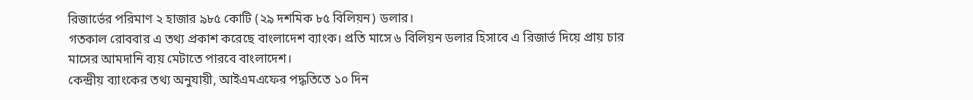রিজার্ভের পরিমাণ ২ হাজার ৯৮৫ কোটি (২৯ দশমিক ৮৫ বিলিয়ন) ডলার।
গতকাল রোববার এ তথ্য প্রকাশ করেছে বাংলাদেশ ব্যাংক। প্রতি মাসে ৬ বিলিয়ন ডলার হিসাবে এ রিজার্ভ দিয়ে প্রায় চার মাসের আমদানি ব্যয় মেটাতে পারবে বাংলাদেশ।
কেন্দ্রীয় ব্যাংকের তথ্য অনুযায়ী, আইএমএফের পদ্ধতিতে ১০ দিন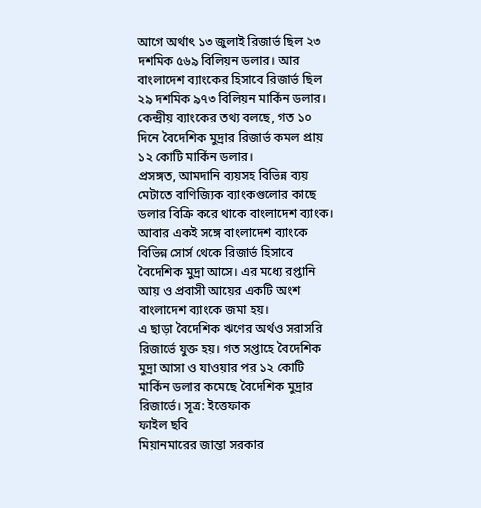আগে অর্থাৎ ১৩ জুলাই রিজার্ভ ছিল ২৩ দশমিক ৫৬৯ বিলিয়ন ডলার। আর বাংলাদেশ ব্যাংকের হিসাবে রিজার্ভ ছিল ২৯ দশমিক ৯৭৩ বিলিয়ন মার্কিন ডলার।
কেন্দ্রীয় ব্যাংকের তথ্য বলছে, গত ১০ দিনে বৈদেশিক মুদ্রার রিজার্ভ কমল প্রায় ১২ কোটি মার্কিন ডলার।
প্রসঙ্গত, আমদানি ব্যয়সহ বিভিন্ন ব্যয় মেটাতে বাণিজ্যিক ব্যাংকগুলোর কাছে ডলার বিক্রি করে থাকে বাংলাদেশ ব্যাংক। আবার একই সঙ্গে বাংলাদেশ ব্যাংকে বিভিন্ন সোর্স থেকে রিজার্ভ হিসাবে বৈদেশিক মুদ্রা আসে। এর মধ্যে রপ্তানি আয় ও প্রবাসী আয়ের একটি অংশ বাংলাদেশ ব্যাংকে জমা হয়।
এ ছাড়া বৈদেশিক ঋণের অর্থও সরাসরি রিজার্ভে যুক্ত হয়। গত সপ্তাহে বৈদেশিক মুদ্রা আসা ও যাওয়ার পর ১২ কোটি মার্কিন ডলার কমেছে বৈদেশিক মুদ্রার রিজার্ভে। সূত্র: ইত্তেফাক
ফাইল ছবি
মিয়ানমারের জান্তা সরকার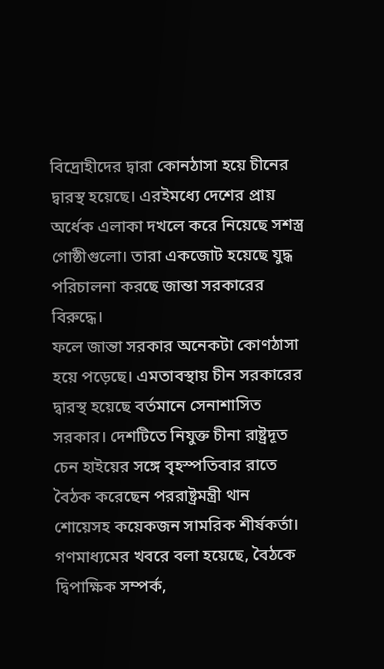বিদ্রোহীদের দ্বারা কোনঠাসা হয়ে চীনের দ্বারস্থ হয়েছে। এরইমধ্যে দেশের প্রায় অর্ধেক এলাকা দখলে করে নিয়েছে সশস্ত্র গোষ্ঠীগুলো। তারা একজোট হয়েছে যুদ্ধ পরিচালনা করছে জান্তা সরকারের বিরুদ্ধে।
ফলে জান্তা সরকার অনেকটা কোণঠাসা হয়ে পড়েছে। এমতাবস্থায় চীন সরকারের দ্বারস্থ হয়েছে বর্তমানে সেনাশাসিত সরকার। দেশটিতে নিযুক্ত চীনা রাষ্ট্রদূত চেন হাইয়ের সঙ্গে বৃহস্পতিবার রাতে বৈঠক করেছেন পররাষ্ট্রমন্ত্রী থান শোয়েসহ কয়েকজন সামরিক শীর্ষকর্তা।
গণমাধ্যমের খবরে বলা হয়েছে, বৈঠকে দ্বিপাক্ষিক সম্পর্ক,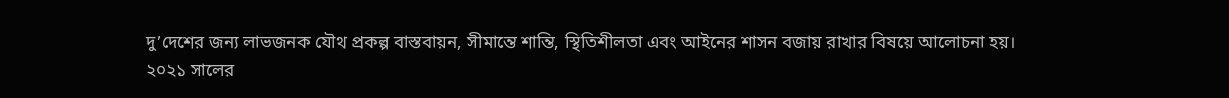দু’দেশের জন্য লাভজনক যৌথ প্রকল্প বাস্তবায়ন, সীমান্তে শান্তি, স্থিতিশীলতা এবং আইনের শাসন বজায় রাখার বিষয়ে আলোচনা হয়।
২০২১ সালের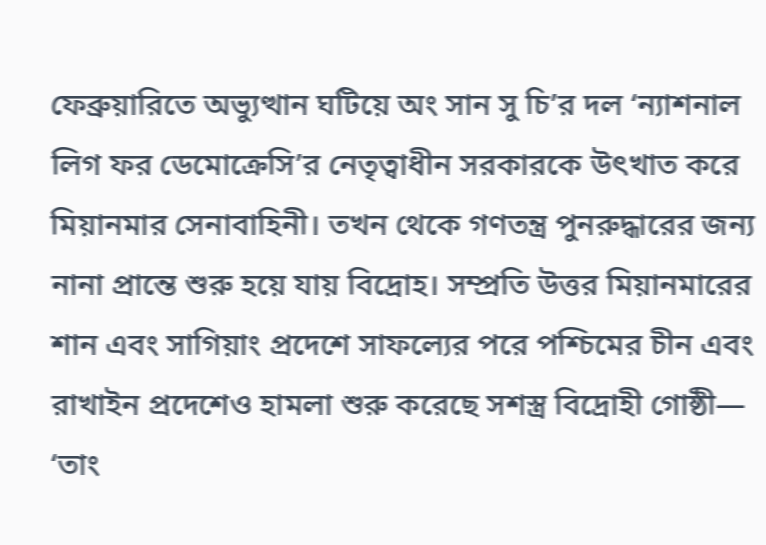ফেব্রুয়ারিতে অভ্যুত্থান ঘটিয়ে অং সান সু চি’র দল ‘ন্যাশনাল লিগ ফর ডেমোক্রেসি’র নেতৃত্বাধীন সরকারকে উৎখাত করে মিয়ানমার সেনাবাহিনী। তখন থেকে গণতন্ত্র পুনরুদ্ধারের জন্য নানা প্রান্তে শুরু হয়ে যায় বিদ্রোহ। সম্প্রতি উত্তর মিয়ানমারের শান এবং সাগিয়াং প্রদেশে সাফল্যের পরে পশ্চিমের চীন এবং রাখাইন প্রদেশেও হামলা শুরু করেছে সশস্ত্র বিদ্রোহী গোষ্ঠী— ‘তাং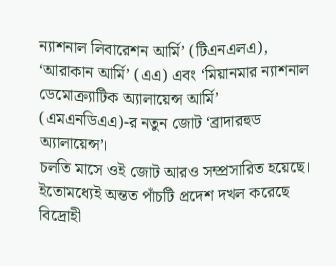ন্যাশনাল লিবারেশন আর্মি’ (টিএনএলএ), ‘আরাকান আর্মি’ (এএ) এবং ‘মিয়ানমার ন্যাশনাল ডেমোক্র্যাটিক অ্যালায়েন্স আর্মি’ (এমএনডিএএ)-র নতুন জোট ‘ব্রাদারহুড অ্যালায়েন্স’।
চলতি মাসে ওই জোট আরও সম্প্রসারিত হয়েছে। ইতোমধ্যেই অন্তত পাঁচটি প্রদেশ দখল করেছে বিদ্রোহী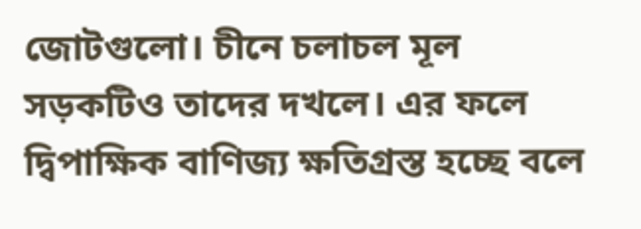জোটগুলো। চীনে চলাচল মূল সড়কটিও তাদের দখলে। এর ফলে দ্বিপাক্ষিক বাণিজ্য ক্ষতিগ্রস্ত হচ্ছে বলে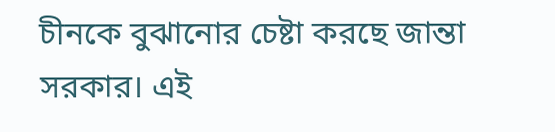চীনকে বুঝানোর চেষ্টা করছে জান্তা সরকার। এই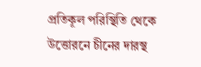প্রতিকূল পরিস্থিতি থেকে উত্তোরনে চীনের দারস্থ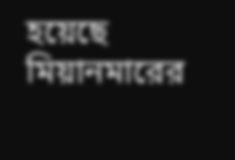হয়েছে মিয়ানমারের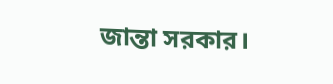জান্তা সরকার।